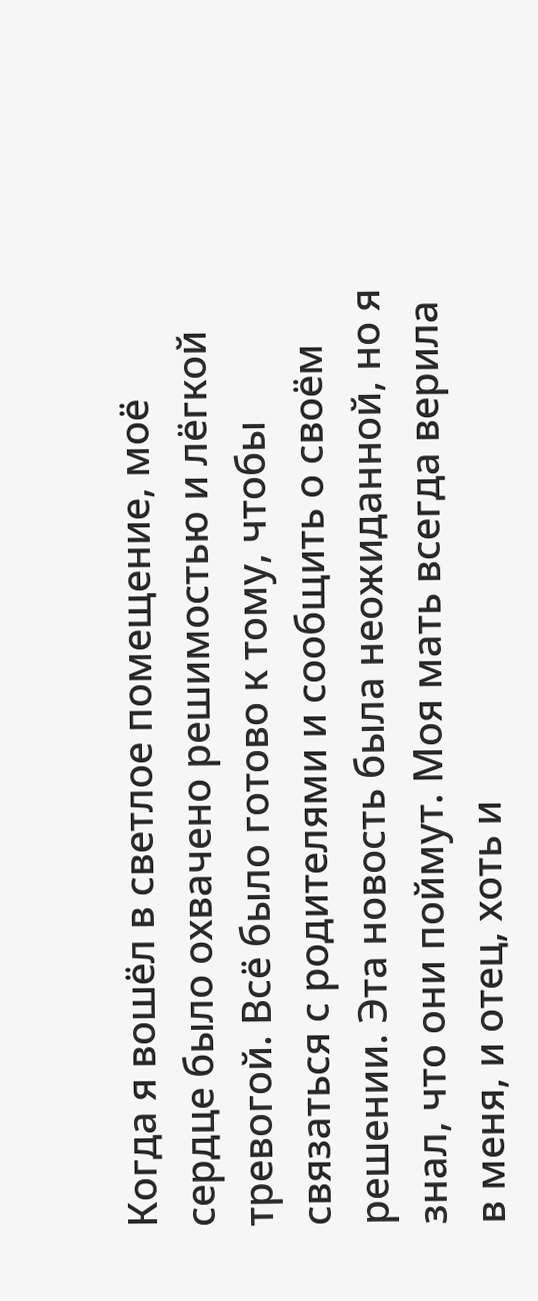Когда я вошёл в светлое помещение, моё сердце было охвачено решимостью и лёгкой тревогой. Всё было готово к тому, чтобы связаться с родителями и сообщить о своём решении. Эта новость была неожиданной, но я знал, что они поймут. Моя мать всегда верила в меня, и отец, хоть и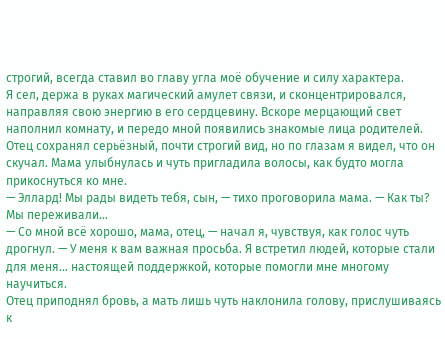строгий, всегда ставил во главу угла моё обучение и силу характера.
Я сел, держа в руках магический амулет связи, и сконцентрировался, направляя свою энергию в его сердцевину. Вскоре мерцающий свет наполнил комнату, и передо мной появились знакомые лица родителей. Отец сохранял серьёзный, почти строгий вид, но по глазам я видел, что он скучал. Мама улыбнулась и чуть пригладила волосы, как будто могла прикоснуться ко мне.
— Эллард! Мы рады видеть тебя, сын, — тихо проговорила мама. — Как ты? Мы переживали…
— Со мной всё хорошо, мама, отец, — начал я, чувствуя, как голос чуть дрогнул. — У меня к вам важная просьба. Я встретил людей, которые стали для меня… настоящей поддержкой, которые помогли мне многому научиться.
Отец приподнял бровь, а мать лишь чуть наклонила голову, прислушиваясь к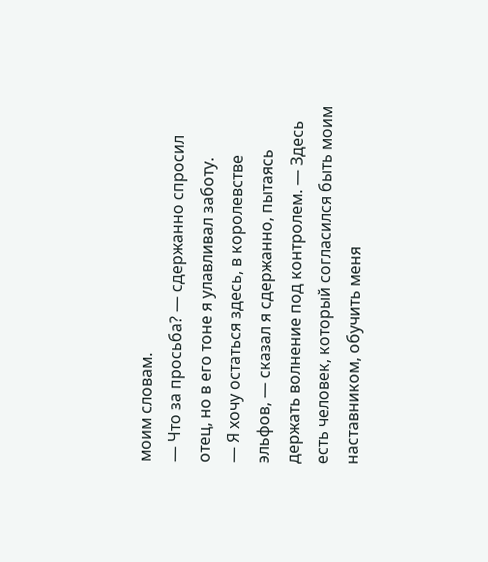моим словам.
— Что за просьба? — сдержанно спросил отец, но в его тоне я улавливал заботу.
— Я хочу остаться здесь, в королевстве эльфов, — сказал я сдержанно, пытаясь держать волнение под контролем. — Здесь есть человек, который согласился быть моим наставником, обучить меня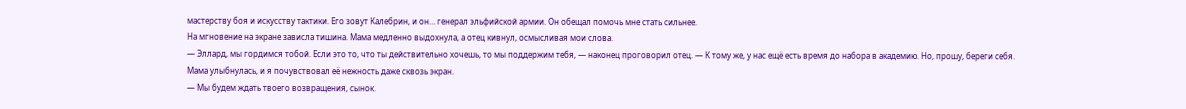мастерству боя и искусству тактики. Его зовут Калебрин, и он… генерал эльфийской армии. Он обещал помочь мне стать сильнее.
На мгновение на экране зависла тишина. Мама медленно выдохнула, а отец кивнул, осмысливая мои слова.
— Эллард, мы гордимся тобой. Если это то, что ты действительно хочешь, то мы поддержим тебя, — наконец проговорил отец. — К тому же, у нас ещё есть время до набора в академию. Но, прошу, береги себя.
Мама улыбнулась, и я почувствовал её нежность даже сквозь экран.
— Мы будем ждать твоего возвращения, сынок.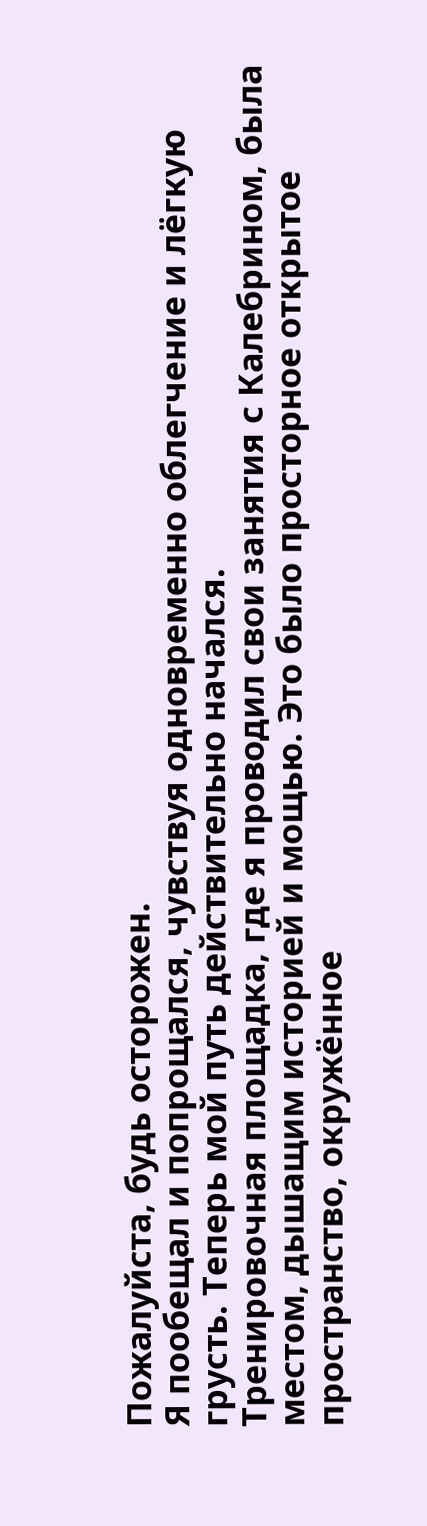Пожалуйста, будь осторожен.
Я пообещал и попрощался, чувствуя одновременно облегчение и лёгкую грусть. Теперь мой путь действительно начался.
Тренировочная площадка, где я проводил свои занятия с Калебрином, была местом, дышащим историей и мощью. Это было просторное открытое пространство, окружённое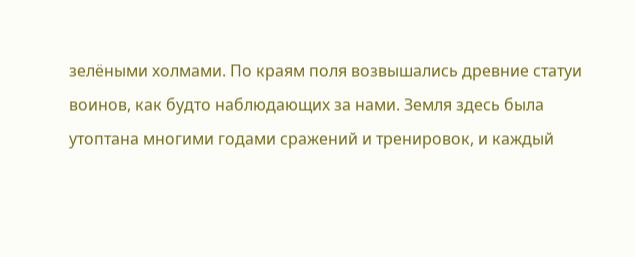зелёными холмами. По краям поля возвышались древние статуи воинов, как будто наблюдающих за нами. Земля здесь была утоптана многими годами сражений и тренировок, и каждый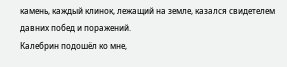камень, каждый клинок, лежащий на земле, казался свидетелем давних побед и поражений.
Калебрин подошёл ко мне,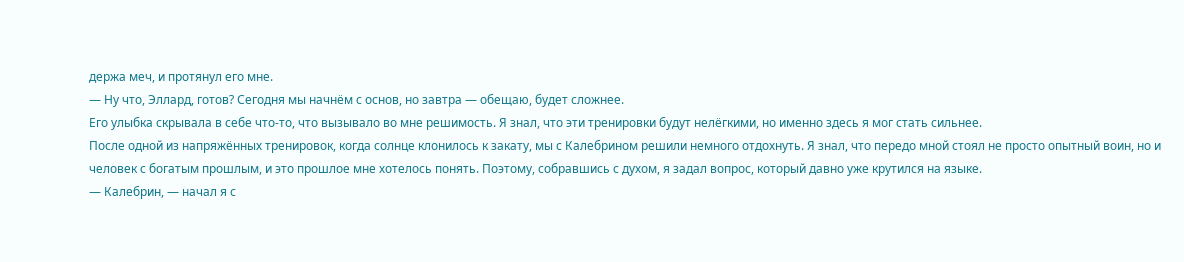держа меч, и протянул его мне.
— Ну что, Эллард, готов? Сегодня мы начнём с основ, но завтра — обещаю, будет сложнее.
Его улыбка скрывала в себе что-то, что вызывало во мне решимость. Я знал, что эти тренировки будут нелёгкими, но именно здесь я мог стать сильнее.
После одной из напряжённых тренировок, когда солнце клонилось к закату, мы с Калебрином решили немного отдохнуть. Я знал, что передо мной стоял не просто опытный воин, но и человек с богатым прошлым, и это прошлое мне хотелось понять. Поэтому, собравшись с духом, я задал вопрос, который давно уже крутился на языке.
— Калебрин, — начал я с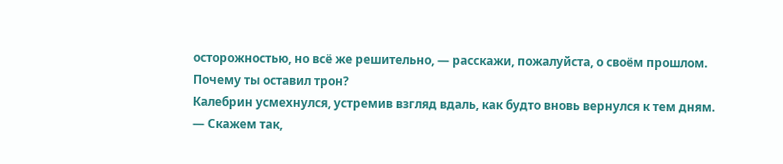осторожностью, но всё же решительно, — расскажи, пожалуйста, о своём прошлом. Почему ты оставил трон?
Калебрин усмехнулся, устремив взгляд вдаль, как будто вновь вернулся к тем дням.
— Скажем так,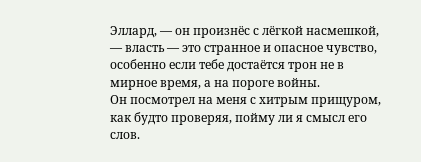Эллард, — он произнёс с лёгкой насмешкой, — власть — это странное и опасное чувство, особенно если тебе достаётся трон не в мирное время, а на пороге войны.
Он посмотрел на меня с хитрым прищуром, как будто проверяя, пойму ли я смысл его слов.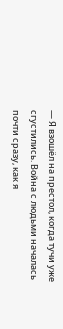— Я взошёл на престол, когда тучи уже сгустились. Война с людьми началась почти сразу, как я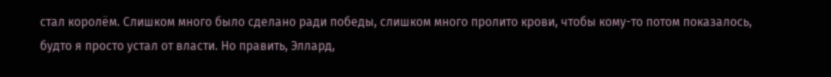стал королём. Слишком много было сделано ради победы, слишком много пролито крови, чтобы кому-то потом показалось, будто я просто устал от власти. Но править, Эллард,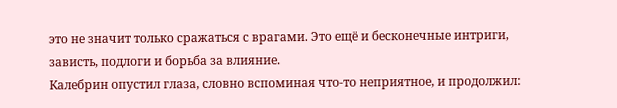это не значит только сражаться с врагами. Это ещё и бесконечные интриги, зависть, подлоги и борьба за влияние.
Калебрин опустил глаза, словно вспоминая что-то неприятное, и продолжил: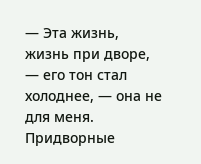— Эта жизнь, жизнь при дворе, — его тон стал холоднее, — она не для меня. Придворные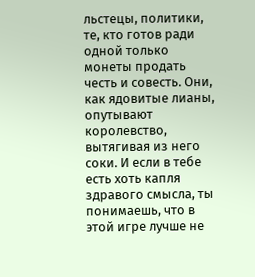льстецы, политики, те, кто готов ради одной только монеты продать честь и совесть. Они, как ядовитые лианы, опутывают королевство, вытягивая из него соки. И если в тебе есть хоть капля здравого смысла, ты понимаешь, что в этой игре лучше не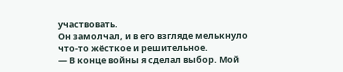участвовать.
Он замолчал, и в его взгляде мелькнуло что-то жёсткое и решительное.
— В конце войны я сделал выбор. Мой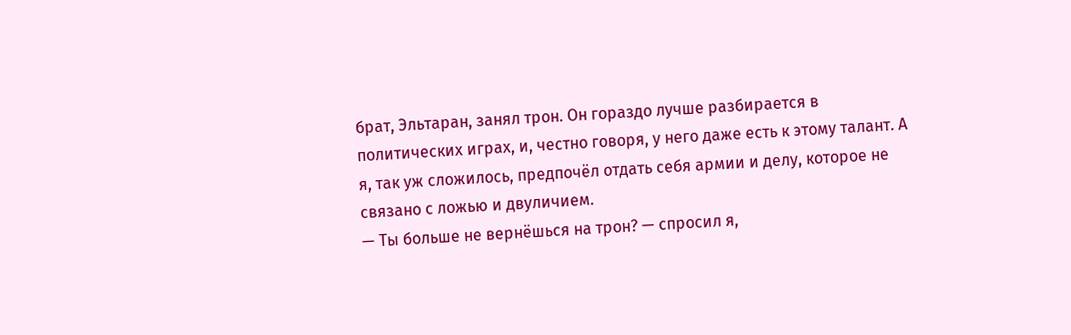брат, Эльтаран, занял трон. Он гораздо лучше разбирается в политических играх, и, честно говоря, у него даже есть к этому талант. А я, так уж сложилось, предпочёл отдать себя армии и делу, которое не связано с ложью и двуличием.
— Ты больше не вернёшься на трон? — спросил я,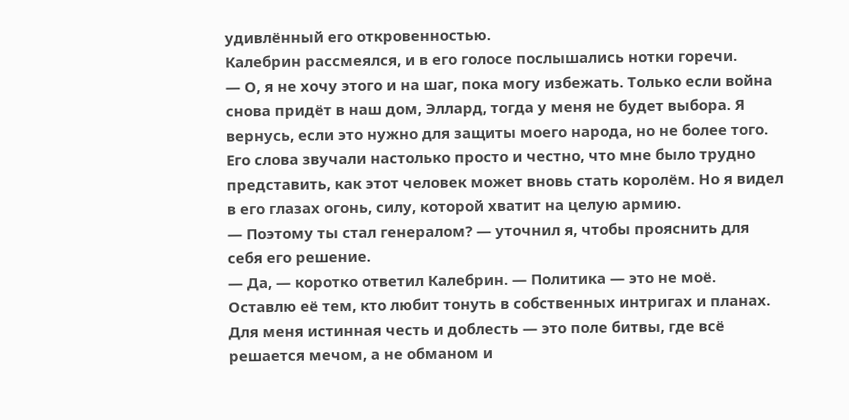удивлённый его откровенностью.
Калебрин рассмеялся, и в его голосе послышались нотки горечи.
— О, я не хочу этого и на шаг, пока могу избежать. Только если война снова придёт в наш дом, Эллард, тогда у меня не будет выбора. Я вернусь, если это нужно для защиты моего народа, но не более того.
Его слова звучали настолько просто и честно, что мне было трудно представить, как этот человек может вновь стать королём. Но я видел в его глазах огонь, силу, которой хватит на целую армию.
— Поэтому ты стал генералом? — уточнил я, чтобы прояснить для себя его решение.
— Да, — коротко ответил Калебрин. — Политика — это не моё. Оставлю её тем, кто любит тонуть в собственных интригах и планах. Для меня истинная честь и доблесть — это поле битвы, где всё решается мечом, а не обманом и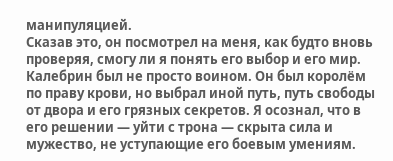манипуляцией.
Сказав это, он посмотрел на меня, как будто вновь проверяя, смогу ли я понять его выбор и его мир.
Калебрин был не просто воином. Он был королём по праву крови, но выбрал иной путь, путь свободы от двора и его грязных секретов. Я осознал, что в его решении — уйти с трона — скрыта сила и мужество, не уступающие его боевым умениям.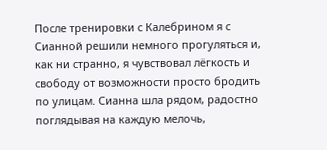После тренировки с Калебрином я с Сианной решили немного прогуляться и, как ни странно, я чувствовал лёгкость и свободу от возможности просто бродить по улицам. Сианна шла рядом, радостно поглядывая на каждую мелочь,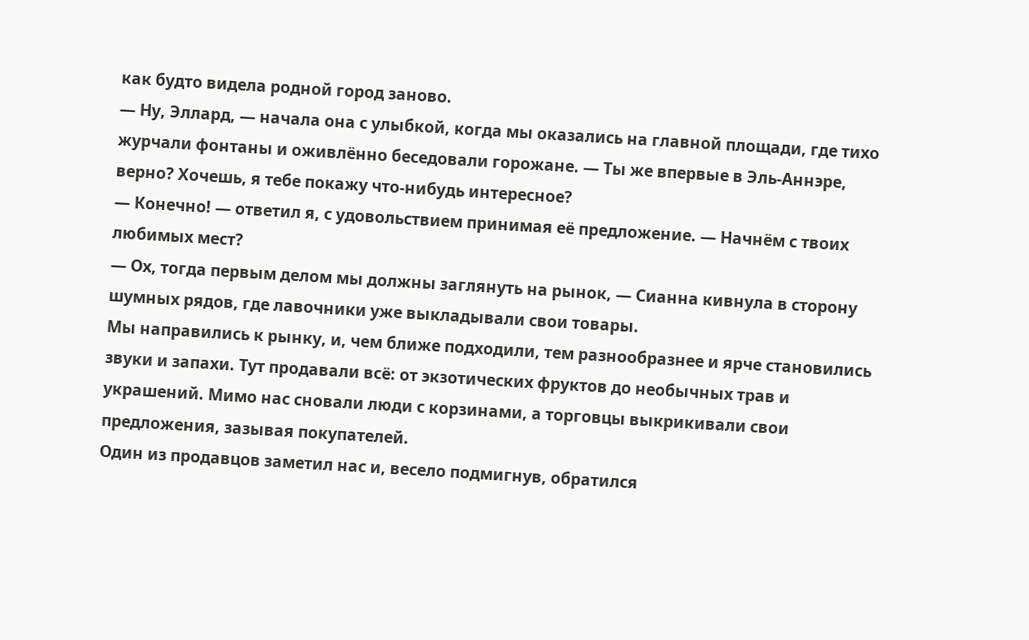как будто видела родной город заново.
— Ну, Эллард, — начала она с улыбкой, когда мы оказались на главной площади, где тихо журчали фонтаны и оживлённо беседовали горожане. — Ты же впервые в Эль-Аннэре, верно? Хочешь, я тебе покажу что-нибудь интересное?
— Конечно! — ответил я, с удовольствием принимая её предложение. — Начнём с твоих любимых мест?
— Ох, тогда первым делом мы должны заглянуть на рынок, — Сианна кивнула в сторону шумных рядов, где лавочники уже выкладывали свои товары.
Мы направились к рынку, и, чем ближе подходили, тем разнообразнее и ярче становились звуки и запахи. Тут продавали всё: от экзотических фруктов до необычных трав и украшений. Мимо нас сновали люди с корзинами, а торговцы выкрикивали свои предложения, зазывая покупателей.
Один из продавцов заметил нас и, весело подмигнув, обратился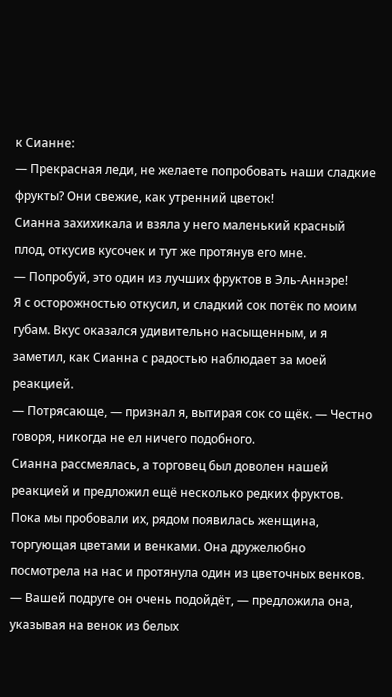к Сианне:
— Прекрасная леди, не желаете попробовать наши сладкие фрукты? Они свежие, как утренний цветок!
Сианна захихикала и взяла у него маленький красный плод, откусив кусочек и тут же протянув его мне.
— Попробуй, это один из лучших фруктов в Эль-Аннэре!
Я с осторожностью откусил, и сладкий сок потёк по моим губам. Вкус оказался удивительно насыщенным, и я заметил, как Сианна с радостью наблюдает за моей реакцией.
— Потрясающе, — признал я, вытирая сок со щёк. — Честно говоря, никогда не ел ничего подобного.
Сианна рассмеялась, а торговец был доволен нашей реакцией и предложил ещё несколько редких фруктов. Пока мы пробовали их, рядом появилась женщина, торгующая цветами и венками. Она дружелюбно посмотрела на нас и протянула один из цветочных венков.
— Вашей подруге он очень подойдёт, — предложила она, указывая на венок из белых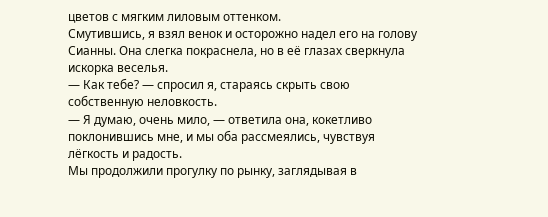цветов с мягким лиловым оттенком.
Смутившись, я взял венок и осторожно надел его на голову Сианны. Она слегка покраснела, но в её глазах сверкнула искорка веселья.
— Как тебе? — спросил я, стараясь скрыть свою собственную неловкость.
— Я думаю, очень мило, — ответила она, кокетливо поклонившись мне, и мы оба рассмеялись, чувствуя лёгкость и радость.
Мы продолжили прогулку по рынку, заглядывая в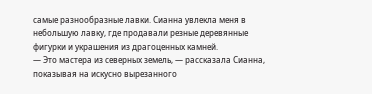самые разнообразные лавки. Сианна увлекла меня в небольшую лавку, где продавали резные деревянные фигурки и украшения из драгоценных камней.
— Это мастера из северных земель, — рассказала Сианна, показывая на искусно вырезанного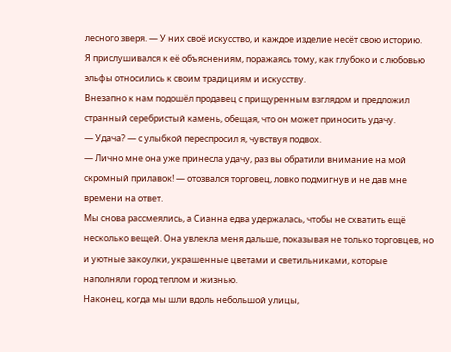лесного зверя. — У них своё искусство, и каждое изделие несёт свою историю.
Я прислушивался к её объяснениям, поражаясь тому, как глубоко и с любовью эльфы относились к своим традициям и искусству.
Внезапно к нам подошёл продавец с прищуренным взглядом и предложил странный серебристый камень, обещая, что он может приносить удачу.
— Удача? — с улыбкой переспросил я, чувствуя подвох.
— Лично мне она уже принесла удачу, раз вы обратили внимание на мой скромный прилавок! — отозвался торговец, ловко подмигнув и не дав мне времени на ответ.
Мы снова рассмеялись, а Сианна едва удержалась, чтобы не схватить ещё несколько вещей. Она увлекла меня дальше, показывая не только торговцев, но и уютные закоулки, украшенные цветами и светильниками, которые наполняли город теплом и жизнью.
Наконец, когда мы шли вдоль небольшой улицы,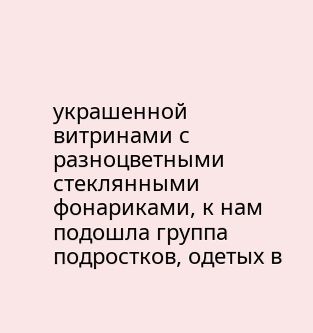украшенной витринами с разноцветными стеклянными фонариками, к нам подошла группа подростков, одетых в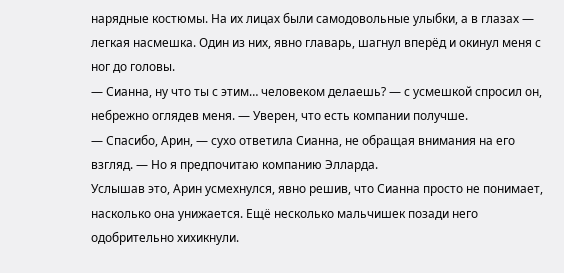нарядные костюмы. На их лицах были самодовольные улыбки, а в глазах — легкая насмешка. Один из них, явно главарь, шагнул вперёд и окинул меня с ног до головы.
— Сианна, ну что ты с этим… человеком делаешь? — с усмешкой спросил он, небрежно оглядев меня. — Уверен, что есть компании получше.
— Спасибо, Арин, — сухо ответила Сианна, не обращая внимания на его взгляд. — Но я предпочитаю компанию Элларда.
Услышав это, Арин усмехнулся, явно решив, что Сианна просто не понимает, насколько она унижается. Ещё несколько мальчишек позади него одобрительно хихикнули.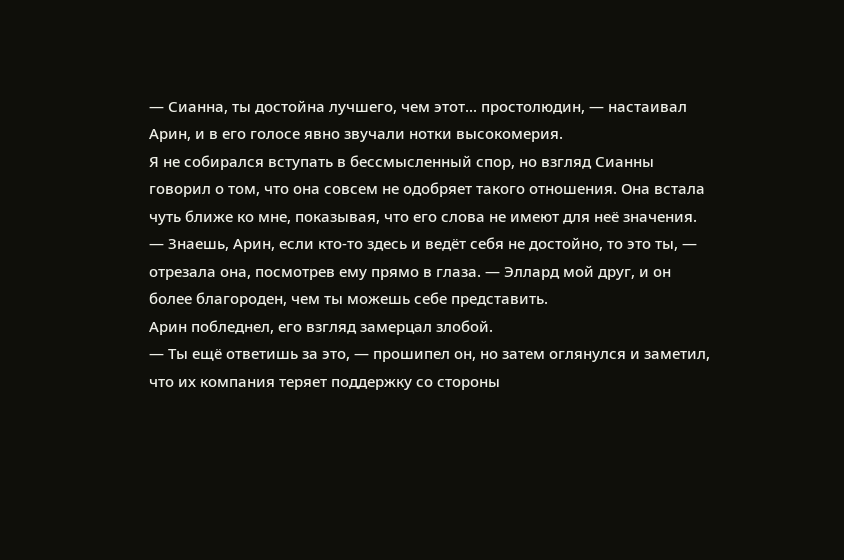— Сианна, ты достойна лучшего, чем этот... простолюдин, — настаивал Арин, и в его голосе явно звучали нотки высокомерия.
Я не собирался вступать в бессмысленный спор, но взгляд Сианны говорил о том, что она совсем не одобряет такого отношения. Она встала чуть ближе ко мне, показывая, что его слова не имеют для неё значения.
— Знаешь, Арин, если кто-то здесь и ведёт себя не достойно, то это ты, — отрезала она, посмотрев ему прямо в глаза. — Эллард мой друг, и он более благороден, чем ты можешь себе представить.
Арин побледнел, его взгляд замерцал злобой.
— Ты ещё ответишь за это, — прошипел он, но затем оглянулся и заметил, что их компания теряет поддержку со стороны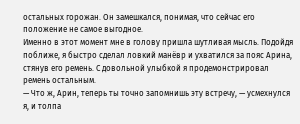остальных горожан. Он замешкался, понимая, что сейчас его положение не самое выгодное.
Именно в этот момент мне в голову пришла шутливая мысль. Подойдя поближе, я быстро сделал ловкий манёвр и ухватился за пояс Арина, стянув его ремень. С довольной улыбкой я продемонстрировал ремень остальным.
— Что ж, Арин, теперь ты точно запомнишь эту встречу, — усмехнулся я, и толпа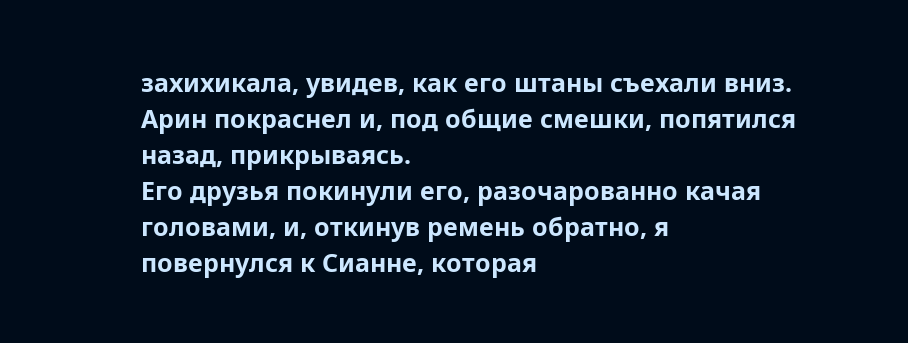захихикала, увидев, как его штаны съехали вниз. Арин покраснел и, под общие смешки, попятился назад, прикрываясь.
Его друзья покинули его, разочарованно качая головами, и, откинув ремень обратно, я повернулся к Сианне, которая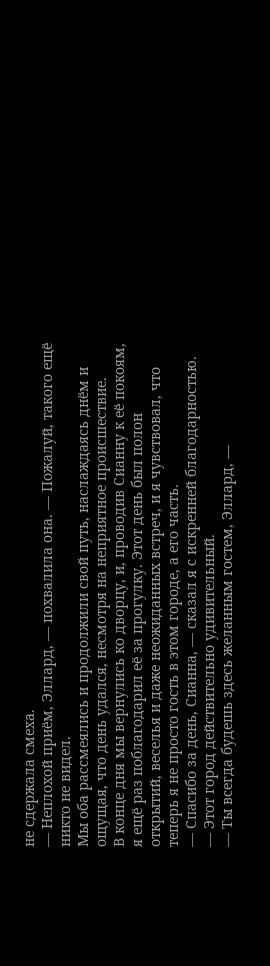не сдержала смеха.
— Неплохой приём, Эллард, — похвалила она. — Пожалуй, такого ещё никто не видел.
Мы оба рассмеялись и продолжили свой путь, наслаждаясь днём и ощущая, что день удался, несмотря на неприятное происшествие.
В конце дня мы вернулись ко дворцу, и, проводив Сианну к её покоям, я ещё раз поблагодарил её за прогулку. Этот день был полон открытий, веселья и даже неожиданных встреч, и я чувствовал, что теперь я не просто гость в этом городе, а его часть.
— Спасибо за день, Сианна, — сказал я с искренней благодарностью. — Этот город действительно удивительный.
— Ты всегда будешь здесь желанным гостем, Эллард, —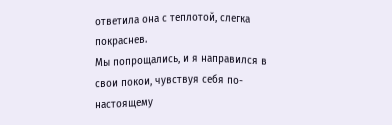ответила она с теплотой, слегка покраснев.
Мы попрощались, и я направился в свои покои, чувствуя себя по-настоящему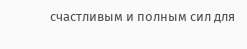счастливым и полным сил для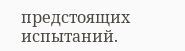предстоящих испытаний.